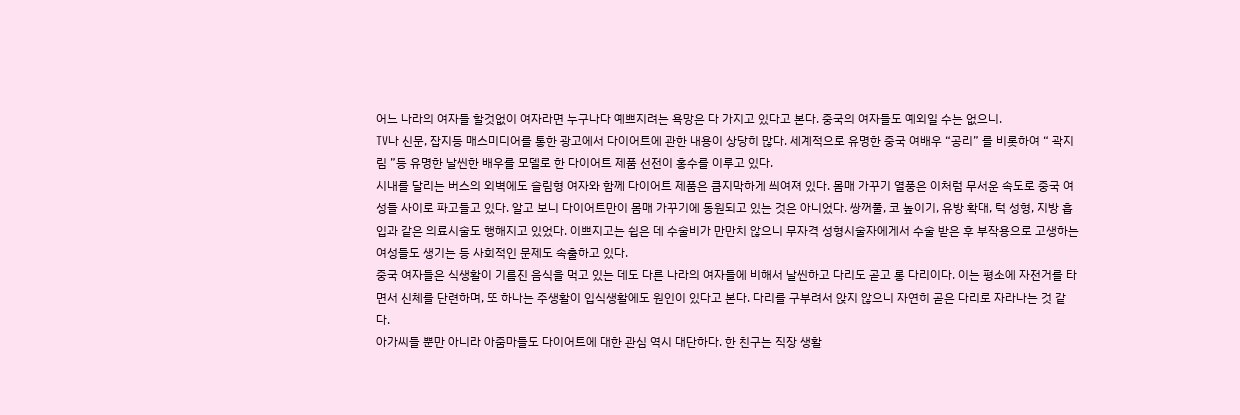어느 나라의 여자들 할것없이 여자라면 누구나다 예쁘지려는 욕망은 다 가지고 있다고 본다. 중국의 여자들도 예외일 수는 없으니.
TV나 신문, 잡지등 매스미디어를 통한 광고에서 다이어트에 관한 내용이 상당히 많다. 세계적으로 유명한 중국 여배우 “공리” 를 비롯하여 “ 곽지림 ”등 유명한 날씬한 배우를 모델로 한 다이어트 제품 선전이 홍수를 이루고 있다.
시내를 달리는 버스의 외벽에도 슬림형 여자와 함께 다이어트 제품은 큼지막하게 씌여져 있다. 몸매 가꾸기 열풍은 이처럼 무서운 속도로 중국 여성들 사이로 파고들고 있다. 알고 보니 다이어트만이 몸매 가꾸기에 동원되고 있는 것은 아니었다. 쌍꺼풀, 코 높이기, 유방 확대, 턱 성형, 지방 흡입과 같은 의료시술도 행해지고 있었다. 이쁘지고는 쉽은 데 수술비가 만만치 않으니 무자격 성형시술자에게서 수술 받은 후 부작용으로 고생하는 여성들도 생기는 등 사회적인 문제도 속출하고 있다.
중국 여자들은 식생활이 기름진 음식을 먹고 있는 데도 다른 나라의 여자들에 비해서 날씬하고 다리도 곧고 롱 다리이다. 이는 평소에 자전거를 타면서 신체를 단련하며, 또 하나는 주생활이 입식생활에도 원인이 있다고 본다. 다리를 구부려서 앉지 않으니 자연히 곧은 다리로 자라나는 것 같다.
아가씨들 뿐만 아니라 아줌마들도 다이어트에 대한 관심 역시 대단하다. 한 친구는 직장 생활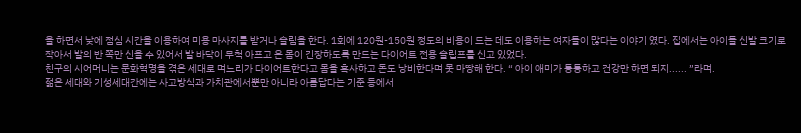을 하면서 낮에 점심 시간을 이용하여 미용 마사지를 받거나 슬림을 한다. 1회에 120원-150원 정도의 비용이 드는 데도 이용하는 여자들이 많다는 이야기 였다. 집에서는 아이들 신발 크기로 작아서 발의 반 쪽만 신을 수 있어서 발 바닥이 무척 아프고 온 몸이 긴장하도록 만드는 다이어트 전용 슬립프를 신고 있었다.
친구의 시어머니는 문화혁명을 겪은 세대로 며느리가 다이어트한다고 몸을 혹사하고 돈도 낭비한다며 못 마땅해 한다. “ 아이 애미가 퉁퉁하고 건강만 하면 되지...... ”라며.
젊은 세대와 기성세대간에는 사고방식과 가치관에서뿐만 아니라 아름답다는 기준 등에서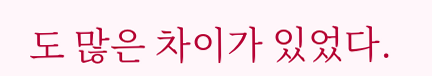도 많은 차이가 있었다.